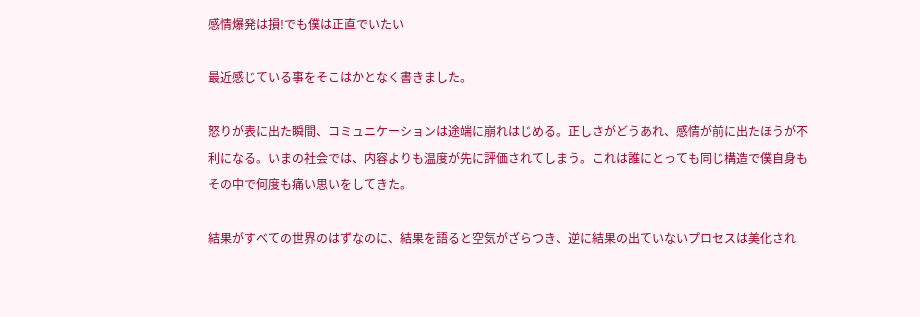感情爆発は損!でも僕は正直でいたい

最近感じている事をそこはかとなく書きました。

怒りが表に出た瞬間、コミュニケーションは途端に崩れはじめる。正しさがどうあれ、感情が前に出たほうが不利になる。いまの社会では、内容よりも温度が先に評価されてしまう。これは誰にとっても同じ構造で僕自身もその中で何度も痛い思いをしてきた。

結果がすべての世界のはずなのに、結果を語ると空気がざらつき、逆に結果の出ていないプロセスは美化され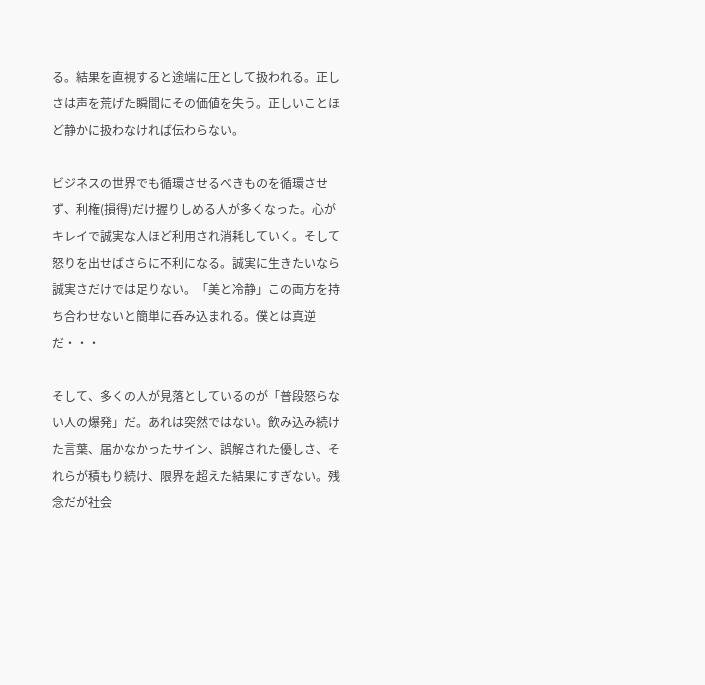る。結果を直視すると途端に圧として扱われる。正しさは声を荒げた瞬間にその価値を失う。正しいことほど静かに扱わなければ伝わらない。

ビジネスの世界でも循環させるべきものを循環させず、利権(損得)だけ握りしめる人が多くなった。心がキレイで誠実な人ほど利用され消耗していく。そして怒りを出せばさらに不利になる。誠実に生きたいなら誠実さだけでは足りない。「美と冷静」この両方を持ち合わせないと簡単に呑み込まれる。僕とは真逆だ・・・

そして、多くの人が見落としているのが「普段怒らない人の爆発」だ。あれは突然ではない。飲み込み続けた言葉、届かなかったサイン、誤解された優しさ、それらが積もり続け、限界を超えた結果にすぎない。残念だが社会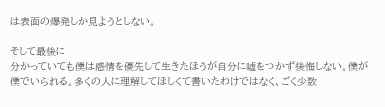は表面の爆発しか見ようとしない。

そして最後に
分かっていても僕は感情を優先して生きたほうが自分に嘘をつかず後悔しない。僕が僕でいられる。多くの人に理解してほしくて書いたわけではなく、ごく少数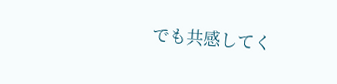でも共感してく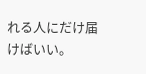れる人にだけ届けばいい。